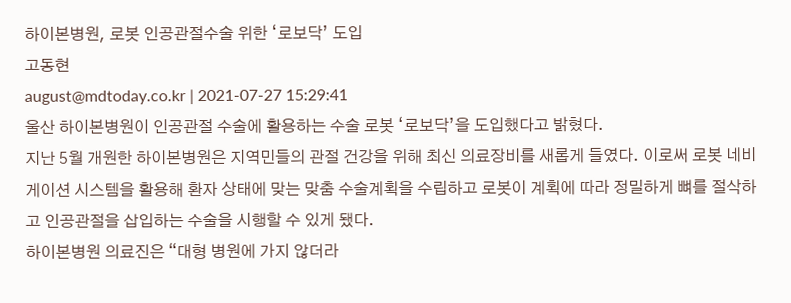하이본병원, 로봇 인공관절수술 위한 ‘로보닥’ 도입
고동현
august@mdtoday.co.kr | 2021-07-27 15:29:41
울산 하이본병원이 인공관절 수술에 활용하는 수술 로봇 ‘로보닥’을 도입했다고 밝혔다.
지난 5월 개원한 하이본병원은 지역민들의 관절 건강을 위해 최신 의료장비를 새롭게 들였다. 이로써 로봇 네비게이션 시스템을 활용해 환자 상태에 맞는 맞춤 수술계획을 수립하고 로봇이 계획에 따라 정밀하게 뼈를 절삭하고 인공관절을 삽입하는 수술을 시행할 수 있게 됐다.
하이본병원 의료진은 “대형 병원에 가지 않더라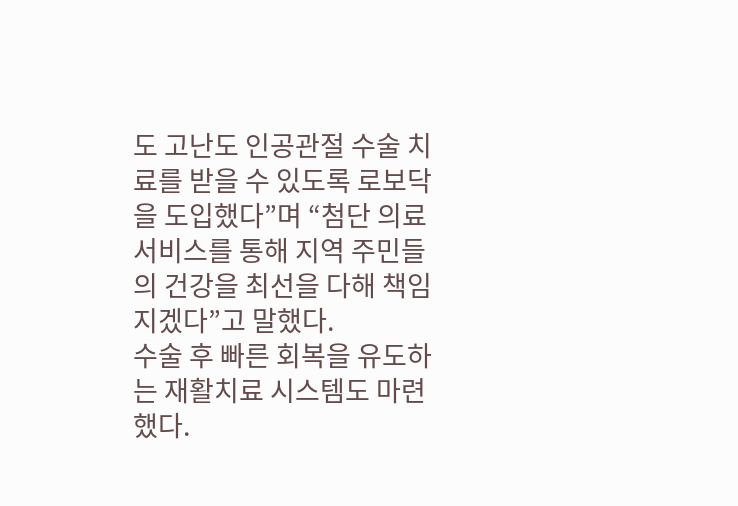도 고난도 인공관절 수술 치료를 받을 수 있도록 로보닥을 도입했다”며 “첨단 의료 서비스를 통해 지역 주민들의 건강을 최선을 다해 책임지겠다”고 말했다.
수술 후 빠른 회복을 유도하는 재활치료 시스템도 마련했다.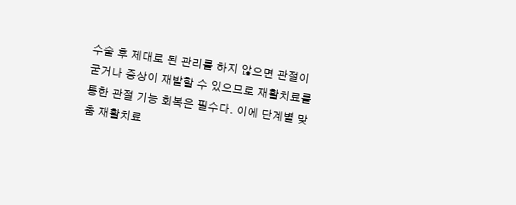수술 후 제대로 된 관리를 하지 않으면 관절이 굳거나 증상이 재발할 수 있으므로 재활치료를 통한 관절 기능 회복은 필수다. 이에 단계별 맞춤 재활치료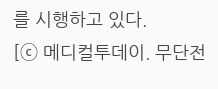를 시행하고 있다.
[ⓒ 메디컬투데이. 무단전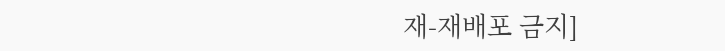재-재배포 금지]